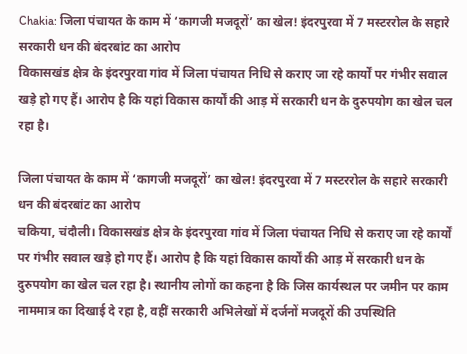Chakia: जिला पंचायत के काम में ‘कागजी मजदूरों’ का खेल! इंदरपुरवा में 7 मस्टररोल के सहारे सरकारी धन की बंदरबांट का आरोप
विकासखंड क्षेत्र के इंदरपुरवा गांव में जिला पंचायत निधि से कराए जा रहे कार्यों पर गंभीर सवाल खड़े हो गए हैं। आरोप है कि यहां विकास कार्यों की आड़ में सरकारी धन के दुरुपयोग का खेल चल रहा है।

जिला पंचायत के काम में ‘कागजी मजदूरों’ का खेल! इंदरपुरवा में 7 मस्टररोल के सहारे सरकारी धन की बंदरबांट का आरोप
चकिया, चंदौली। विकासखंड क्षेत्र के इंदरपुरवा गांव में जिला पंचायत निधि से कराए जा रहे कार्यों पर गंभीर सवाल खड़े हो गए हैं। आरोप है कि यहां विकास कार्यों की आड़ में सरकारी धन के दुरुपयोग का खेल चल रहा है। स्थानीय लोगों का कहना है कि जिस कार्यस्थल पर जमीन पर काम नाममात्र का दिखाई दे रहा है, वहीं सरकारी अभिलेखों में दर्जनों मजदूरों की उपस्थिति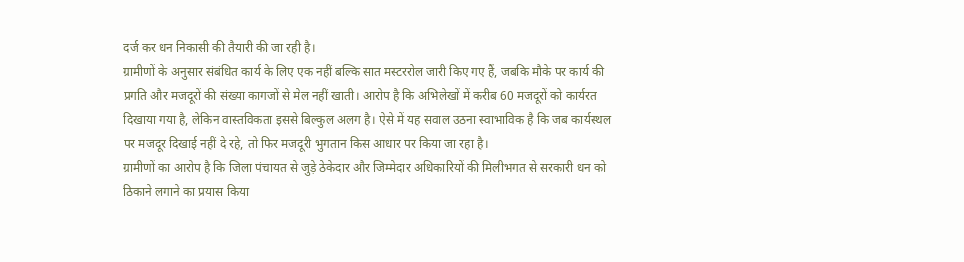दर्ज कर धन निकासी की तैयारी की जा रही है।
ग्रामीणों के अनुसार संबंधित कार्य के लिए एक नहीं बल्कि सात मस्टररोल जारी किए गए हैं, जबकि मौके पर कार्य की प्रगति और मजदूरों की संख्या कागजों से मेल नहीं खाती। आरोप है कि अभिलेखों में करीब 60 मजदूरों को कार्यरत दिखाया गया है, लेकिन वास्तविकता इससे बिल्कुल अलग है। ऐसे में यह सवाल उठना स्वाभाविक है कि जब कार्यस्थल पर मजदूर दिखाई नहीं दे रहे, तो फिर मजदूरी भुगतान किस आधार पर किया जा रहा है।
ग्रामीणों का आरोप है कि जिला पंचायत से जुड़े ठेकेदार और जिम्मेदार अधिकारियों की मिलीभगत से सरकारी धन को ठिकाने लगाने का प्रयास किया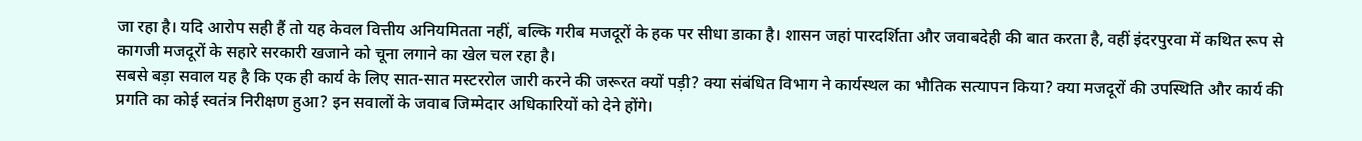जा रहा है। यदि आरोप सही हैं तो यह केवल वित्तीय अनियमितता नहीं, बल्कि गरीब मजदूरों के हक पर सीधा डाका है। शासन जहां पारदर्शिता और जवाबदेही की बात करता है, वहीं इंदरपुरवा में कथित रूप से कागजी मजदूरों के सहारे सरकारी खजाने को चूना लगाने का खेल चल रहा है।
सबसे बड़ा सवाल यह है कि एक ही कार्य के लिए सात-सात मस्टररोल जारी करने की जरूरत क्यों पड़ी? क्या संबंधित विभाग ने कार्यस्थल का भौतिक सत्यापन किया? क्या मजदूरों की उपस्थिति और कार्य की प्रगति का कोई स्वतंत्र निरीक्षण हुआ? इन सवालों के जवाब जिम्मेदार अधिकारियों को देने होंगे।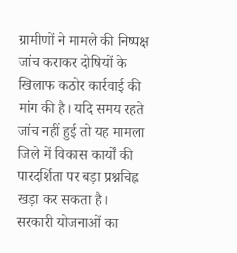ग्रामीणों ने मामले की निष्पक्ष जांच कराकर दोषियों के खिलाफ कठोर कार्रवाई की मांग की है। यदि समय रहते जांच नहीं हुई तो यह मामला जिले में विकास कार्यों की पारदर्शिता पर बड़ा प्रश्नचिह्न खड़ा कर सकता है।
सरकारी योजनाओं का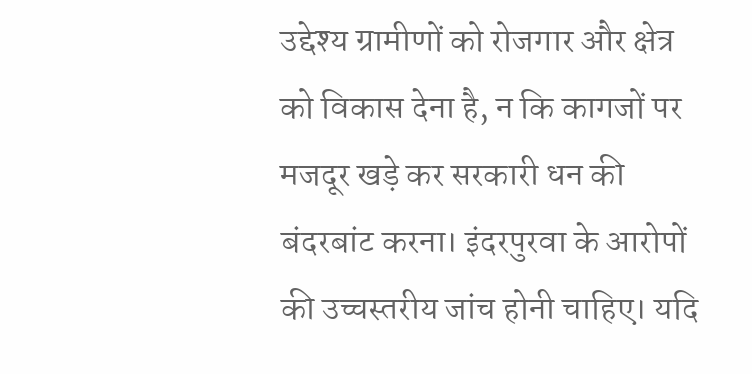उद्देश्य ग्रामीणों को रोजगार और क्षेत्र को विकास देना है, न कि कागजों पर मजदूर खड़े कर सरकारी धन की बंदरबांट करना। इंदरपुरवा के आरोपों की उच्चस्तरीय जांच होनी चाहिए। यदि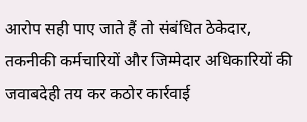आरोप सही पाए जाते हैं तो संबंधित ठेकेदार, तकनीकी कर्मचारियों और जिम्मेदार अधिकारियों की जवाबदेही तय कर कठोर कार्रवाई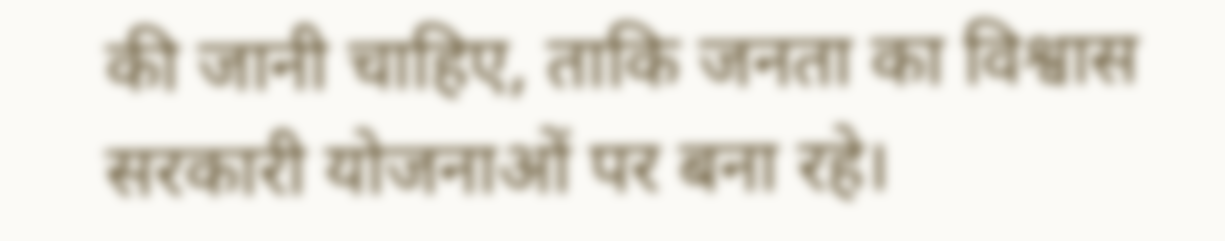की जानी चाहिए, ताकि जनता का विश्वास सरकारी योजनाओं पर बना रहे।